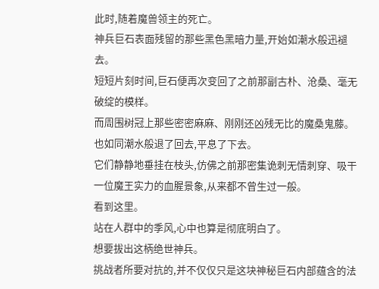此时,随着魔兽领主的死亡。
神兵巨石表面残留的那些黑色黑暗力量,开始如潮水般迅褪去。
短短片刻时间,巨石便再次变回了之前那副古朴、沧桑、毫无破绽的模样。
而周围树冠上那些密密麻麻、刚刚还凶残无比的魔桑鬼藤。
也如同潮水般退了回去,平息了下去。
它们静静地垂挂在枝头,仿佛之前那密集诡刺无情刺穿、吸干一位魔王实力的血腥景象,从来都不曾生过一般。
看到这里。
站在人群中的季风,心中也算是彻底明白了。
想要拔出这柄绝世神兵。
挑战者所要对抗的,并不仅仅只是这块神秘巨石内部蕴含的法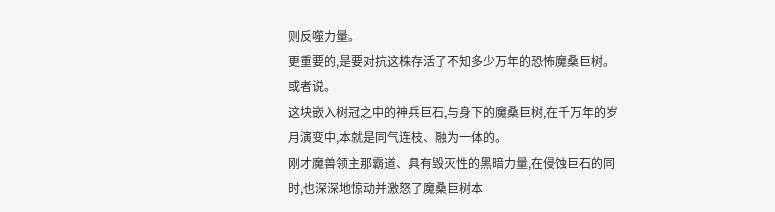则反噬力量。
更重要的,是要对抗这株存活了不知多少万年的恐怖魔桑巨树。
或者说。
这块嵌入树冠之中的神兵巨石,与身下的魔桑巨树,在千万年的岁月演变中,本就是同气连枝、融为一体的。
刚才魔兽领主那霸道、具有毁灭性的黑暗力量,在侵蚀巨石的同时,也深深地惊动并激怒了魔桑巨树本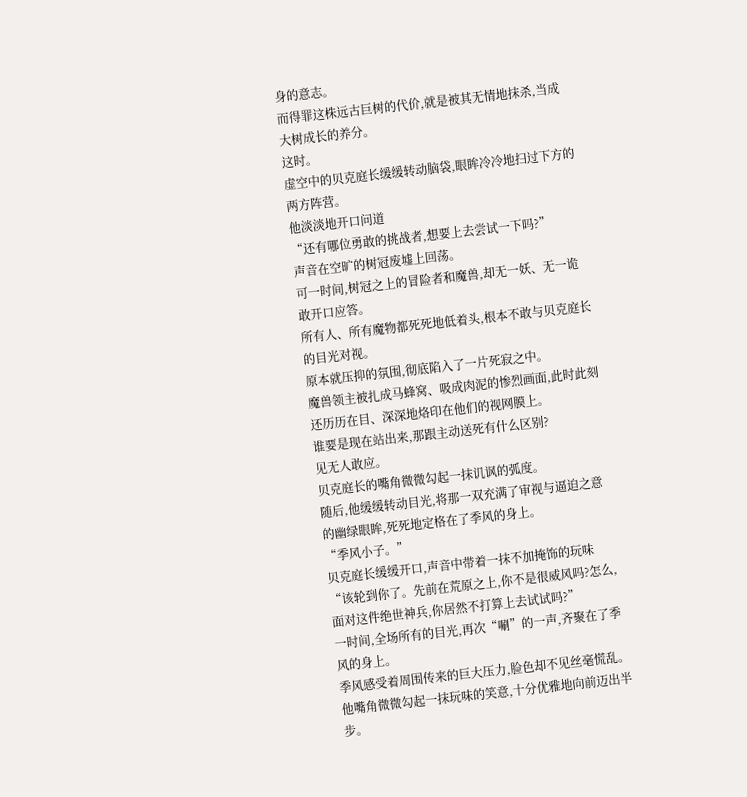身的意志。
而得罪这株远古巨树的代价,就是被其无情地抹杀,当成大树成长的养分。
这时。
虚空中的贝克庭长缓缓转动脑袋,眼眸冷冷地扫过下方的两方阵营。
他淡淡地开口问道
“还有哪位勇敢的挑战者,想要上去尝试一下吗?”
声音在空旷的树冠废墟上回荡。
可一时间,树冠之上的冒险者和魔兽,却无一妖、无一诡敢开口应答。
所有人、所有魔物都死死地低着头,根本不敢与贝克庭长的目光对视。
原本就压抑的氛围,彻底陷入了一片死寂之中。
魔兽领主被扎成马蜂窝、吸成肉泥的惨烈画面,此时此刻还历历在目、深深地烙印在他们的视网膜上。
谁要是现在站出来,那跟主动送死有什么区别?
见无人敢应。
贝克庭长的嘴角微微勾起一抹讥讽的弧度。
随后,他缓缓转动目光,将那一双充满了审视与逼迫之意的幽绿眼眸,死死地定格在了季风的身上。
“季风小子。”
贝克庭长缓缓开口,声音中带着一抹不加掩饰的玩味
“该轮到你了。先前在荒原之上,你不是很威风吗?怎么,面对这件绝世神兵,你居然不打算上去试试吗?”
一时间,全场所有的目光,再次“唰”的一声,齐聚在了季风的身上。
季风感受着周围传来的巨大压力,脸色却不见丝毫慌乱。
他嘴角微微勾起一抹玩味的笑意,十分优雅地向前迈出半步。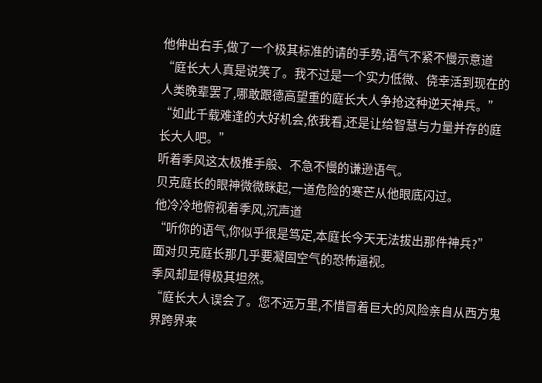他伸出右手,做了一个极其标准的请的手势,语气不紧不慢示意道
“庭长大人真是说笑了。我不过是一个实力低微、侥幸活到现在的人类晚辈罢了,哪敢跟德高望重的庭长大人争抢这种逆天神兵。”
“如此千载难逢的大好机会,依我看,还是让给智慧与力量并存的庭长大人吧。”
听着季风这太极推手般、不急不慢的谦逊语气。
贝克庭长的眼神微微眯起,一道危险的寒芒从他眼底闪过。
他冷冷地俯视着季风,沉声道
“听你的语气,你似乎很是笃定,本庭长今天无法拔出那件神兵?”
面对贝克庭长那几乎要凝固空气的恐怖逼视。
季风却显得极其坦然。
“庭长大人误会了。您不远万里,不惜冒着巨大的风险亲自从西方鬼界跨界来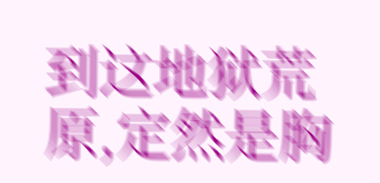到这地狱荒原,定然是胸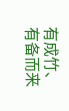有成竹、有备而来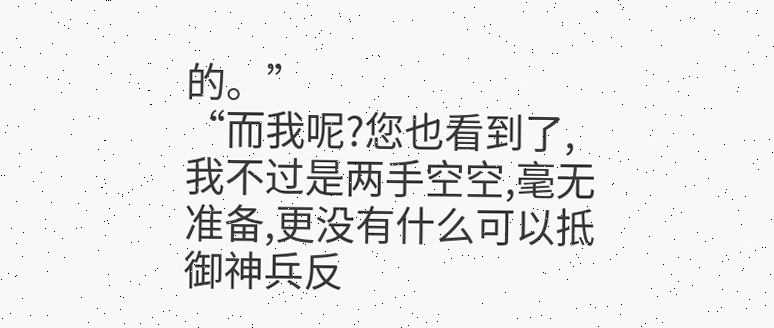的。”
“而我呢?您也看到了,我不过是两手空空,毫无准备,更没有什么可以抵御神兵反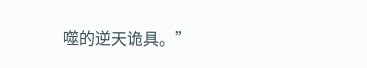噬的逆天诡具。”